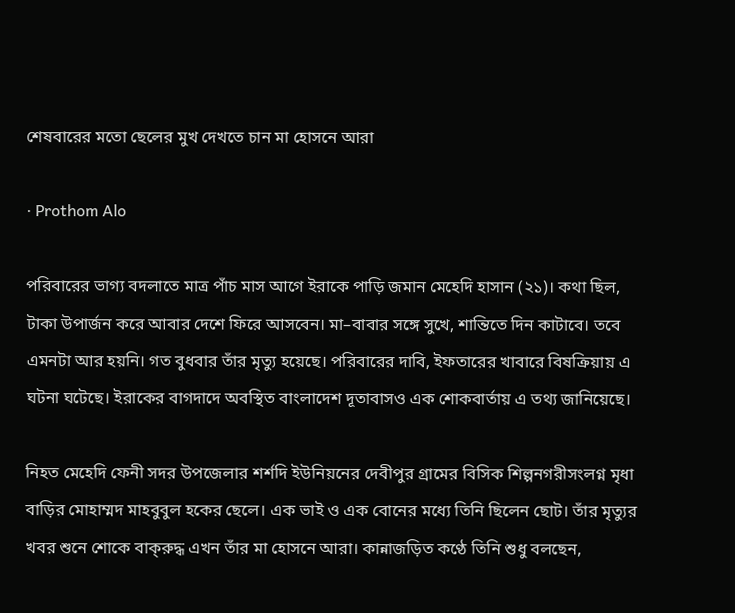শেষবারের মতো ছেলের মুখ দেখতে চান মা হোসনে আরা

· Prothom Alo

পরিবারের ভাগ্য বদলাতে মাত্র পাঁচ মাস আগে ইরাকে পাড়ি জমান মেহেদি হাসান (২১)। কথা ছিল, টাকা উপার্জন করে আবার দেশে ফিরে আসবেন। মা–বাবার সঙ্গে সুখে, শান্তিতে দিন কাটাবে। তবে এমনটা আর হয়নি। গত বুধবার তাঁর মৃত্যু হয়েছে। পরিবারের দাবি, ইফতারের খাবারে বিষক্রিয়ায় এ ঘটনা ঘটেছে। ইরাকের বাগদাদে অবস্থিত বাংলাদেশ দূতাবাসও এক শোকবার্তায় এ তথ্য জানিয়েছে।

নিহত মেহেদি ফেনী সদর উপজেলার শর্শদি ইউনিয়নের দেবীপুর গ্রামের বিসিক শিল্পনগরীসংলগ্ন মৃধা বাড়ির মোহাম্মদ মাহবুবুল হকের ছেলে। এক ভাই ও এক বোনের মধ্যে তিনি ছিলেন ছোট। তাঁর মৃত্যুর খবর শুনে শোকে বাক্‌রুদ্ধ এখন তাঁর মা হোসনে আরা। কান্নাজড়িত কণ্ঠে তিনি শুধু বলছেন,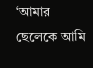‘আমার ছেলেকে আমি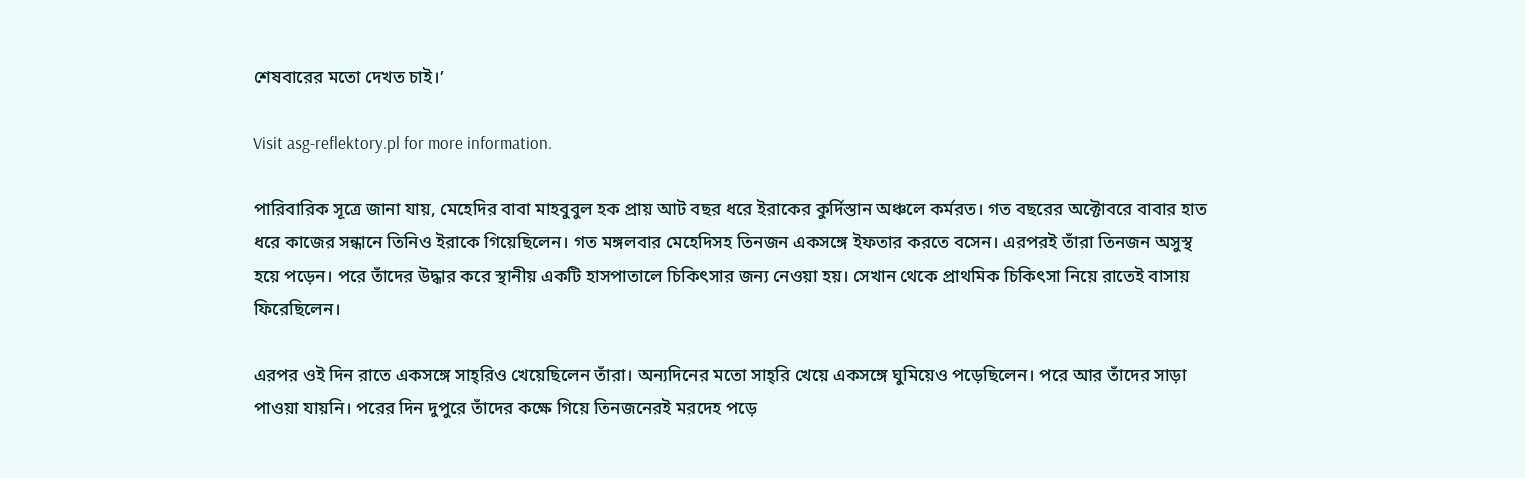শেষবারের মতো দেখত চাই।’

Visit asg-reflektory.pl for more information.

পারিবারিক সূত্রে জানা যায়, মেহেদির বাবা মাহবুবুল হক প্রায় আট বছর ধরে ইরাকের কুর্দিস্তান অঞ্চলে কর্মরত। গত বছরের অক্টোবরে বাবার হাত ধরে কাজের সন্ধানে তিনিও ইরাকে গিয়েছিলেন। গত মঙ্গলবার মেহেদিসহ তিনজন একসঙ্গে ইফতার করতে বসেন। এরপরই তাঁরা তিনজন অসুস্থ হয়ে পড়েন। পরে তাঁদের উদ্ধার করে স্থানীয় একটি হাসপাতালে চিকিৎসার জন্য নেওয়া হয়। সেখান থেকে প্রাথমিক চিকিৎসা নিয়ে রাতেই বাসায় ফিরেছিলেন।

এরপর ওই দিন রাতে একসঙ্গে সাহ্‌রিও খেয়েছিলেন তাঁরা। অন্যদিনের মতো সাহ্‌রি খেয়ে একসঙ্গে ঘুমিয়েও পড়েছিলেন। পরে আর তাঁদের সাড়া পাওয়া যায়নি। পরের দিন দুপুরে তাঁদের কক্ষে গিয়ে তিনজনেরই মরদেহ পড়ে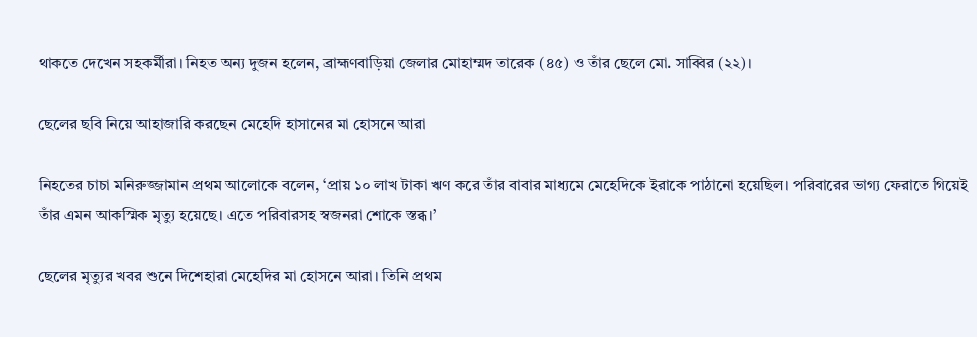থাকতে দেখেন সহকর্মীরা। নিহত অন্য দুজন হলেন, ব্রাহ্মণবাড়িয়া জেলার মোহাম্মদ তারেক (৪৫) ও তাঁর ছেলে মো. সাব্বির (২২)।

ছেলের ছবি নিয়ে আহাজারি করছেন মেহেদি হাসানের মা হোসনে আরা

নিহতের চাচা মনিরুজ্জামান প্রথম আলোকে বলেন, ‘প্রায় ১০ লাখ টাকা ঋণ করে তাঁর বাবার মাধ্যমে মেহেদিকে ইরাকে পাঠানো হয়েছিল। পরিবারের ভাগ্য ফেরাতে গিয়েই তাঁর এমন আকস্মিক মৃত্যু হয়েছে। এতে পরিবারসহ স্বজনরা শোকে স্তব্ধ।’

ছেলের মৃত্যুর খবর শুনে দিশেহারা মেহেদির মা হোসনে আরা। তিনি প্রথম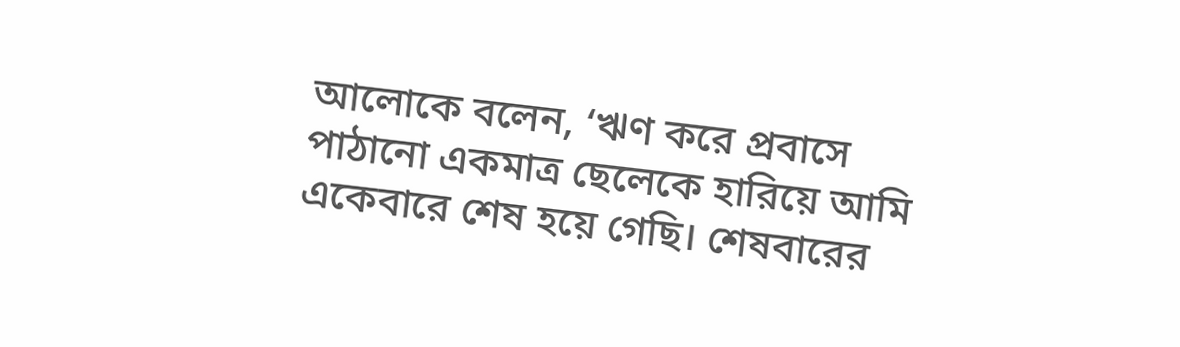আলোকে বলেন, ‘ঋণ করে প্রবাসে পাঠানো একমাত্র ছেলেকে হারিয়ে আমি একেবারে শেষ হয়ে গেছি। শেষবারের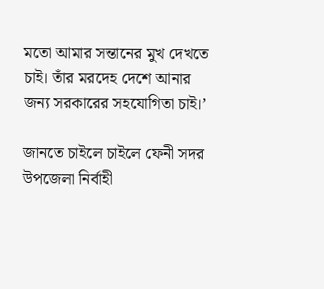মতো আমার সন্তানের মুখ দেখতে চাই। তাঁর মরদেহ দেশে আনার জন্য সরকারের সহযোগিতা চাই।’

জানতে চাইলে চাইলে ফেনী সদর উপজেলা নির্বাহী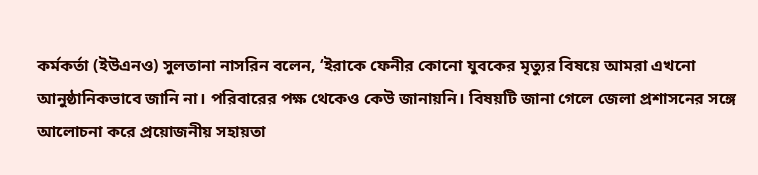কর্মকর্তা (ইউএনও) সুলতানা নাসরিন বলেন, ‘ইরাকে ফেনীর কোনো যুবকের মৃত্যুর বিষয়ে আমরা এখনো আনুষ্ঠানিকভাবে জানি না। পরিবারের পক্ষ থেকেও কেউ জানায়নি। বিষয়টি জানা গেলে জেলা প্রশাসনের সঙ্গে আলোচনা করে প্রয়োজনীয় সহায়তা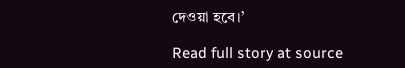দেওয়া হবে।’

Read full story at source